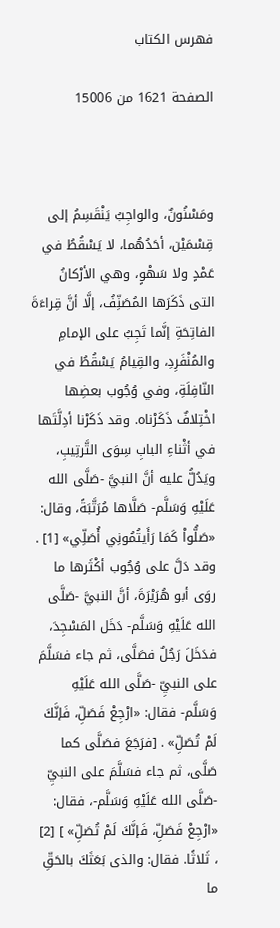فهرس الكتاب

الصفحة 1621 من 15006



ومَسْنُونٌ، والواجِبُ يَنْقَسِمُ إلى قِسْمَيْن، أحَدُهُما، لا يَسْقُطُ في عَمْدٍ ولا سَهْوٍ، وهي الأرْكانُ التى ذَكَرَها المُصَنِّفُ، إلَّا أنَّ قِراءَةَ الفاتِحَةِ إنَّما تَجِبُ على الإمامِ والمُنْفَرِدِ، والقِيامُ يَسْقُطُ في النّافِلَةِ، وفي وُجُوب بعضِها اخْتِلافٌ ذَكَرْناه. وقد ذَكَرْنا أدِلَّتَها في أثْناءِ البابِ سِوَى التَّرتِيبِ، ويَدُلُّ عليه أنَّ النبيَّ -صَلَّى الله عَلَيْهِ وَسَلَّم- صَلَّاها مُرَتَّبَةً، وقال: «صَلُّواْ كَمَا رَأَيتُمُونِي أُصَلِّي» [1] . وقد دَلَّ على وُجُوب أكْثَرها ما روَى أبو هُرَيْرَةَ، أنَّ النبيَّ -صَلَّى الله عَلَيْهِ وَسَلَّم- دَخَل المَسْجِدَ، فدَخَلَ رَجُلٌ فصَلَّى، ثم جاء فسَلَّمَ على النبيِّ -صَلَّى الله عَلَيْهِ وَسَلَّم- فقال: «ارْجِعْ فَصَلِّ، فَإنَّكَ لَمْ تُصَلِّ» . [فرَجَعَ فصَلَّى كما صَلَّى، ثم جاء فسَلَّمَ على النبيِّ -صَلَّى الله عَلَيْهِ وَسَلَّم-، فقال: «ارْجِعْ فَصَلِّ، فَإنَّكَ لَمْ تُصَلِّ» ] [2] ، ثَلاثًا. فقال: والذى بَعَثَكَ بالحَقِّ ما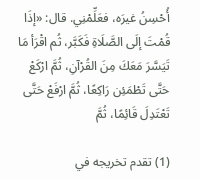أُحْسِنُ غيرَه، فعَلِّمْنِي. قال: «إذَا قُمْتَ إلَى الصَّلَاةِ فَكَبَّر، ثُم اقْرَأ مَا تَيَسَّرَ مَعَكَ مِنَ القُرْآنِ، ثُمَّ ارْكَعْ حَتَّى تَطْمَئِن رَاكِعًا، ثُمَّ ارْفَعْ حَتَّى تَعْتَدِلَ قَائِمًا، ثُمَّ

(1) تقدم تخريجه في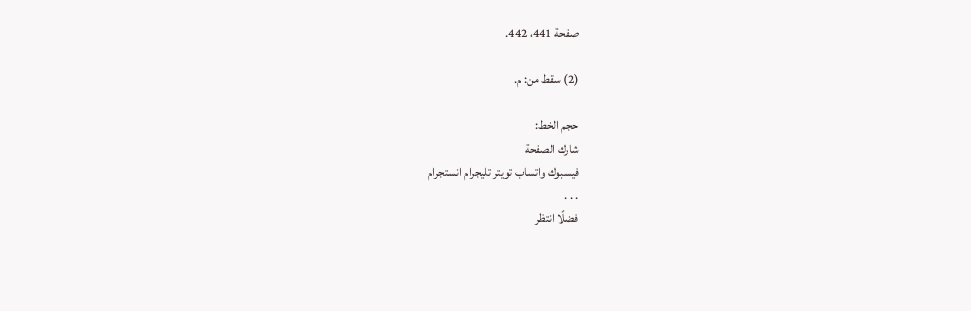صفحة 441، 442.

(2) سقط من: م.

حجم الخط:
شارك الصفحة
فيسبوك واتساب تويتر تليجرام انستجرام
. . .
فضلًا انتظر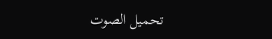تحميل الصوت